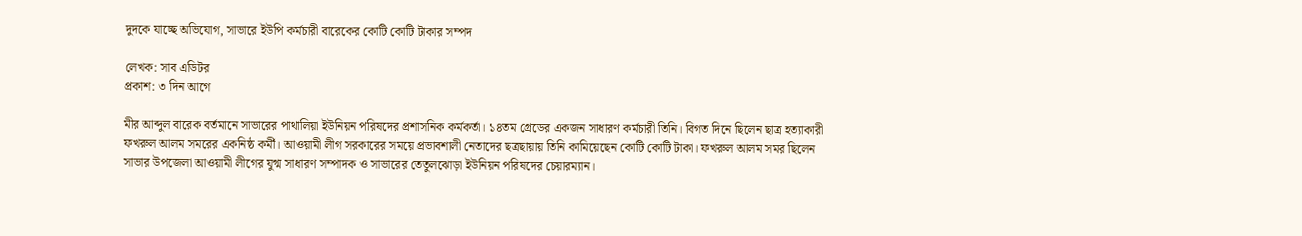দুদকে যাচ্ছে অভিযোগ, সাভারে ইউপি কর্মচারী বারেকের কোটি কোটি টাকার সম্পদ

লেখক: সাব এডিটর
প্রকাশ: ৩ দিন আগে

মীর আব্দুল বারেক বর্তমানে সাভারের পাথালিয়া ইউনিয়ন পরিষদের প্রশাসনিক কর্মকর্তা। ১৪তম গ্রেডের একজন সাধারণ কর্মচারী তিনি। বিগত দিনে ছিলেন ছাত্র হত্যাকারী ফখরুল আলম সমরের একনিষ্ঠ কর্মী। আওয়ামী লীগ সরকারের সময়ে প্রভাবশালী নেতাদের ছত্রছায়ায় তিনি কামিয়েছেন কোটি কোটি টাকা। ফখরুল আলম সমর ছিলেন সাভার উপজেলা আওয়ামী লীগের যুগ্ম সাধারণ সম্পাদক ও সাভারের তেতুলঝোড়া ইউনিয়ন পরিষদের চেয়ারম্যান।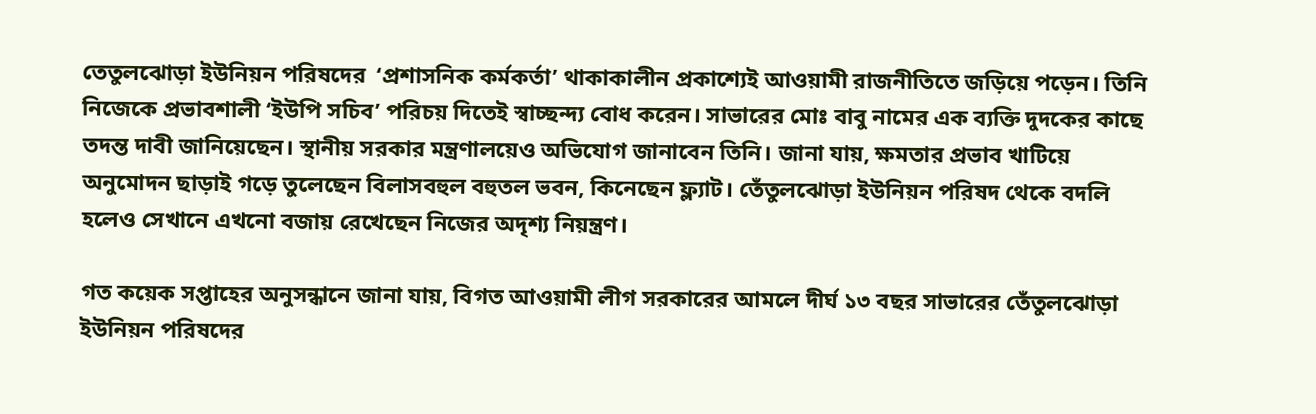তেতুলঝোড়া ইউনিয়ন পরিষদের  ‘প্রশাসনিক কর্মকর্তা’ থাকাকালীন প্রকাশ্যেই আওয়ামী রাজনীতিতে জড়িয়ে পড়েন। তিনি নিজেকে প্রভাবশালী ‘ইউপি সচিব’ পরিচয় দিতেই স্বাচ্ছন্দ্য বোধ করেন। সাভারের মোঃ বাবু নামের এক ব্যক্তি দুদকের কাছে তদন্ত দাবী জানিয়েছেন। স্থানীয় সরকার মন্ত্রণালয়েও অভিযোগ জানাবেন তিনি। জানা যায়, ক্ষমতার প্রভাব খাটিয়ে অনুমোদন ছাড়াই গড়ে তুলেছেন বিলাসবহুল বহুতল ভবন, কিনেছেন ফ্ল্যাট। তেঁতুলঝোড়া ইউনিয়ন পরিষদ থেকে বদলি হলেও সেখানে এখনো বজায় রেখেছেন নিজের অদৃশ্য নিয়ন্ত্রণ।

গত কয়েক সপ্তাহের অনুসন্ধানে জানা যায়, বিগত আওয়ামী লীগ সরকারের আমলে দীর্ঘ ১৩ বছর সাভারের তেঁতুলঝোড়া ইউনিয়ন পরিষদের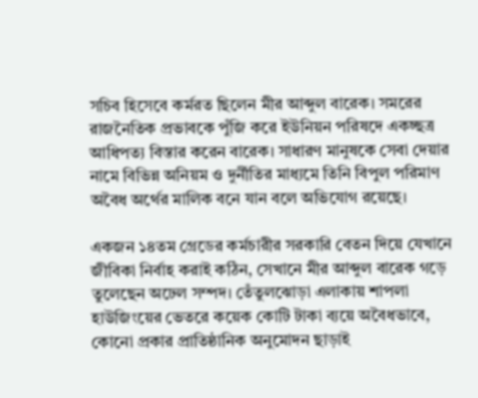সচিব হিসেবে কর্মরত ছিলেন মীর আব্দুল বারেক। সমরের রাজনৈতিক প্রভাবকে পুঁজি করে ইউনিয়ন পরিষদে একচ্ছত্র আধিপত্য বিস্তার করেন বারেক। সাধারণ মানুষকে সেবা দেয়ার নামে বিভিন্ন অনিয়ম ও দুর্নীতির মাধ্যমে তিনি বিপুল পরিমাণ অবৈধ অর্থের মালিক বনে যান বলে অভিযোগ রয়েছে।

একজন ১৪তম গ্রেডের কর্মচারীর সরকারি বেতন দিয়ে যেখানে জীবিকা নির্বাহ করাই কঠিন, সেখানে মীর আব্দুল বারেক গড়ে তুলেছেন অঢেল সম্পদ। তেঁতুলঝোড়া এলাকায় শাপলা হাউজিংয়ের ভেতরে কয়েক কোটি টাকা ব্যয়ে অবৈধভাবে, কোনো প্রকার প্রাতিষ্ঠানিক অনুমোদন ছাড়াই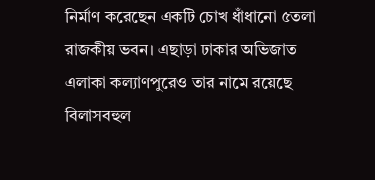নির্মাণ করেছেন একটি চোখ ধাঁধানো ৫তলা রাজকীয় ভবন। এছাড়া ঢাকার অভিজাত এলাকা কল্যাণপুরেও তার নামে রয়েছে বিলাসবহুল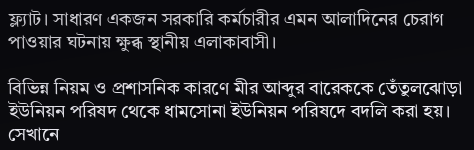ফ্ল্যাট। সাধারণ একজন সরকারি কর্মচারীর এমন আলাদিনের চেরাগ পাওয়ার ঘটনায় ক্ষুব্ধ স্থানীয় এলাকাবাসী।

বিভিন্ন নিয়ম ও প্রশাসনিক কারণে মীর আব্দুর বারেককে তেঁতুলঝোড়া ইউনিয়ন পরিষদ থেকে ধামসোনা ইউনিয়ন পরিষদে বদলি করা হয়। সেখানে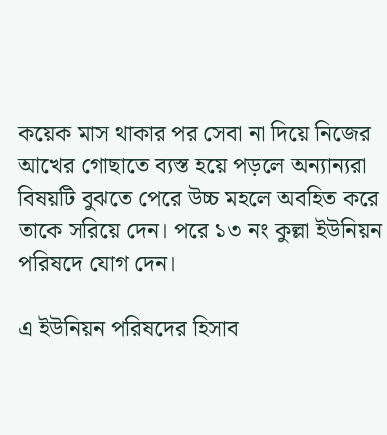কয়েক মাস থাকার পর সেবা না দিয়ে নিজের আখের গোছাতে ব্যস্ত হয়ে পড়লে অন্যান্যরা বিষয়টি বুঝতে পেরে উচ্চ মহলে অবহিত করে তাকে সরিয়ে দেন। পরে ১৩ নং কুল্লা ইউনিয়ন পরিষদে যোগ দেন।

এ ইউনিয়ন পরিষদের হিসাব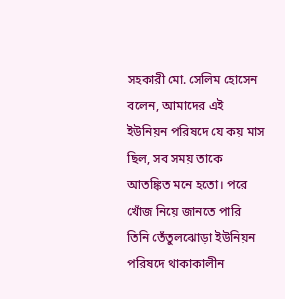সহকারী মো. সেলিম হোসেন বলেন, আমাদের এই ইউনিয়ন পরিষদে যে কয় মাস ছিল, সব সময় তাকে আতঙ্কিত মনে হতো। পরে খোঁজ নিয়ে জানতে পারি তিনি তেঁতুলঝোড়া ইউনিয়ন পরিষদে থাকাকালীন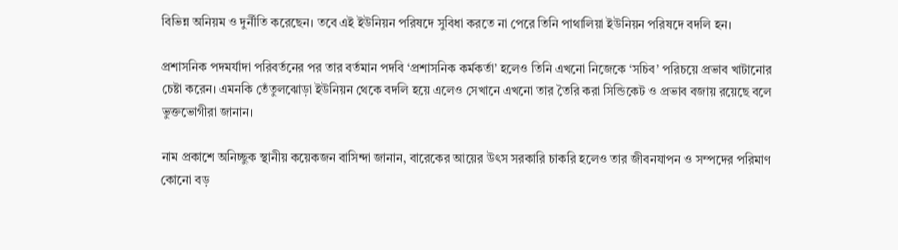বিভিন্ন অনিয়ম ও দুর্নীতি করেছেন। তবে এই ইউনিয়ন পরিষদে সুবিধা করতে না পেরে তিনি পাথালিয়া ইউনিয়ন পরিষদে বদলি হন।

প্রশাসনিক পদমর্যাদা পরিবর্তনের পর তার বর্তমান পদবি ‘প্রশাসনিক কর্মকর্তা’ হলেও তিনি এখনো নিজেকে ‘সচিব’ পরিচয়ে প্রভাব খাটানোর চেষ্টা করেন। এমনকি তেঁতুলঝোড়া ইউনিয়ন থেকে বদলি হয়ে এলেও সেখানে এখনো তার তৈরি করা সিন্ডিকেট ও প্রভাব বজায় রয়েছে বলে ভুক্তভোগীরা জানান।

নাম প্রকাশে অনিচ্ছুক স্থানীয় কয়েকজন বাসিন্দা জানান, বারেকের আয়ের উৎস সরকারি চাকরি হলেও তার জীবনযাপন ও সম্পদের পরিমাণ কোনো বড়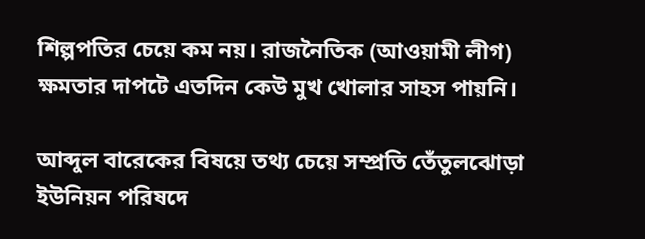শিল্পপতির চেয়ে কম নয়। রাজনৈতিক (আওয়ামী লীগ) ক্ষমতার দাপটে এতদিন কেউ মুখ খোলার সাহস পায়নি।

আব্দুল বারেকের বিষয়ে তথ্য চেয়ে সম্প্রতি তেঁতুলঝোড়া ইউনিয়ন পরিষদে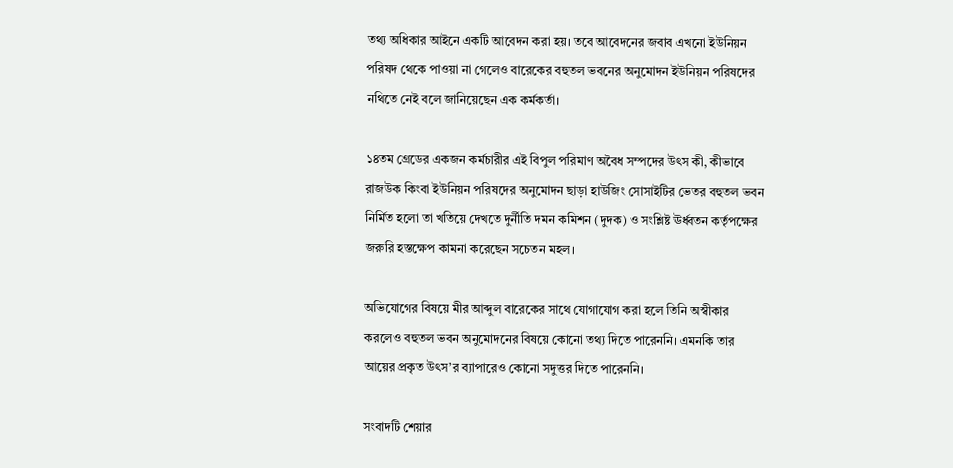তথ্য অধিকার আইনে একটি আবেদন করা হয়। তবে আবেদনের জবাব এখনো ইউনিয়ন পরিষদ থেকে পাওয়া না গেলেও বারেকের বহুতল ভবনের অনুমোদন ইউনিয়ন পরিষদের নথিতে নেই বলে জানিয়েছেন এক কর্মকর্তা।

১৪তম গ্রেডের একজন কর্মচারীর এই বিপুল পরিমাণ অবৈধ সম্পদের উৎস কী, কীভাবে রাজউক কিংবা ইউনিয়ন পরিষদের অনুমোদন ছাড়া হাউজিং সোসাইটির ভেতর বহুতল ভবন নির্মিত হলো তা খতিয়ে দেখতে দুর্নীতি দমন কমিশন (দুদক) ও সংশ্লিষ্ট ঊর্ধ্বতন কর্তৃপক্ষের জরুরি হস্তক্ষেপ কামনা করেছেন সচেতন মহল।

অভিযোগের বিষয়ে মীর আব্দুল বারেকের সাথে যোগাযোগ করা হলে তিনি অস্বীকার করলেও বহুতল ভবন অনুমোদনের বিষয়ে কোনো তথ্য দিতে পারেননি। এমনকি তার আয়ের প্রকৃত উৎস’র ব্যাপারেও কোনো সদুত্তর দিতে পারেননি।

সংবাদটি শেয়ার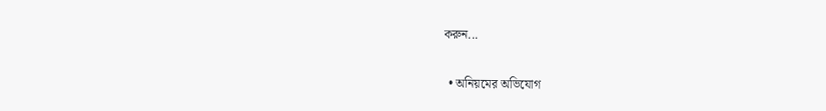করুন...

  • অনিয়মের অভিযোগ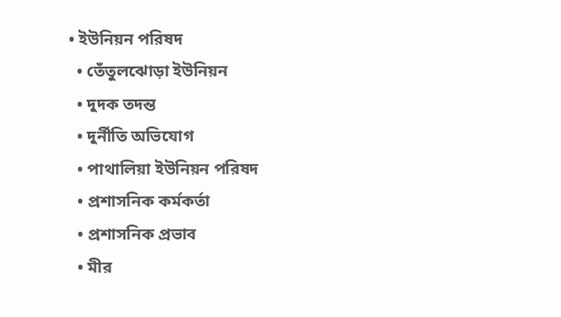• ইউনিয়ন পরিষদ
  • তেঁতুলঝোড়া ইউনিয়ন
  • দুদক তদন্ত
  • দুর্নীতি অভিযোগ
  • পাথালিয়া ইউনিয়ন পরিষদ
  • প্রশাসনিক কর্মকর্তা
  • প্রশাসনিক প্রভাব
  • মীর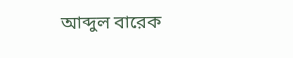আব্দুল বারেক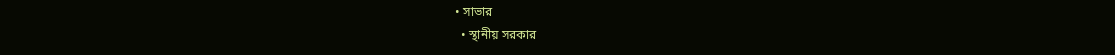• সাভার
  • স্থানীয় সরকার